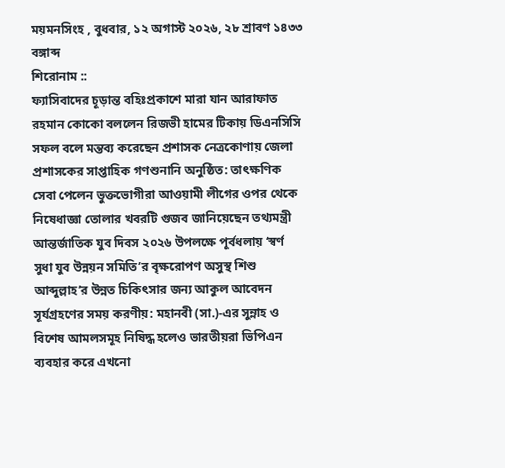ময়মনসিংহ , বুধবার, ১২ অগাস্ট ২০২৬, ২৮ শ্রাবণ ১৪৩৩ বঙ্গাব্দ
শিরোনাম ::
ফ্যাসিবাদের চূড়ান্ত বহিঃপ্রকাশে মারা যান আরাফাত রহমান কোকো বললেন রিজভী হামের টিকায় ডিএনসিসি সফল বলে মন্তব্য করেছেন প্রশাসক নেত্রকোণায় জেলা প্রশাসকের সাপ্তাহিক গণশুনানি অনুষ্ঠিত: তাৎক্ষণিক সেবা পেলেন ভুক্তভোগীরা আওয়ামী লীগের ওপর থেকে নিষেধাজ্ঞা তোলার খবরটি গুজব জানিয়েছেন তথ্যমন্ত্রী আন্তর্জাতিক যুব দিবস ২০২৬ উপলক্ষে পূর্বধলায় ‘স্বর্ণ সুধা যুব উন্নয়ন সমিতি’র বৃক্ষরোপণ অসুস্থ শিশু আব্দুল্লাহ’র উন্নত চিকিৎসার জন্য আকুল আবেদন সূর্যগ্রহণের সময় করণীয়: মহানবী (সা.)-এর সুন্নাহ ও বিশেষ আমলসমূহ নিষিদ্ধ হলেও ভারতীয়রা ভিপিএন ব্যবহার করে এখনো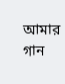আমার গান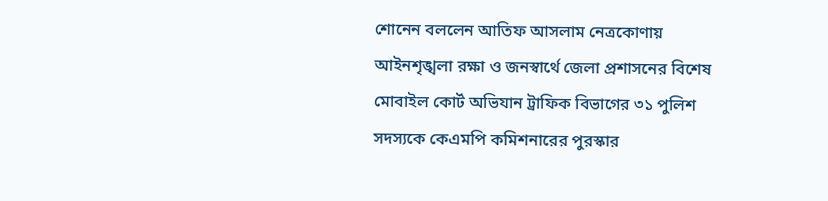শোনেন বললেন আতিফ আসলাম নেত্রকোণায় আইনশৃঙ্খলা রক্ষা ও জনস্বার্থে জেলা প্রশাসনের বিশেষ মোবাইল কোর্ট অভিযান ট্রাফিক বিভাগের ৩১ পুলিশ সদস্যকে কেএমপি কমিশনারের পুরস্কার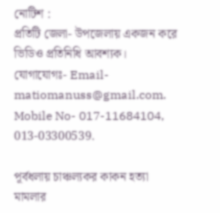নোটিশ :
প্রতিটি জেলা- উপজেলায় একজন করে ভিডিও প্রতিনিধি আবশ্যক। যোগাযোগঃ- Email- matiomanuss@gmail.com. Mobile No- 017-11684104, 013-03300539.

পূর্বধলায় চাঞ্চল্যকর কাকন হত্যা মামলার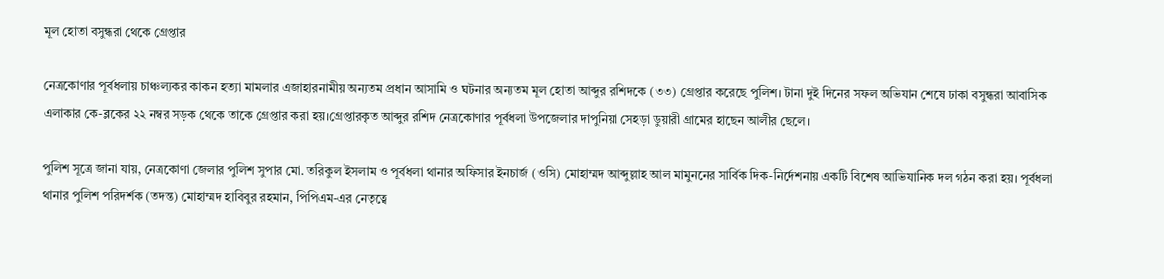মূল হোতা বসুন্ধরা থেকে গ্রেপ্তার

নেত্রকোণার পূর্বধলায় চাঞ্চল্যকর কাকন হত্যা মামলার এজাহারনামীয় অন্যতম প্রধান আসামি ও ঘটনার অন্যতম মূল হোতা আব্দুর রশিদকে (৩৩) গ্রেপ্তার করেছে পুলিশ। টানা দুই দিনের সফল অভিযান শেষে ঢাকা বসুন্ধরা আবাসিক এলাকার কে-ব্লকের ২২ নম্বর সড়ক থেকে তাকে গ্রেপ্তার করা হয়।গ্রেপ্তারকৃত আব্দুর রশিদ নেত্রকোণার পূর্বধলা উপজেলার দাপুনিয়া সেহড়া ডুয়ারী গ্রামের হাছেন আলীর ছেলে।

পুলিশ সূত্রে জানা যায়, নেত্রকোণা জেলার পুলিশ সুপার মো. তরিকুল ইসলাম ও পূর্বধলা থানার অফিসার ইনচার্জ (ওসি) মোহাম্মদ আব্দুল্লাহ আল মামুননের সার্বিক দিক-নির্দেশনায় একটি বিশেষ আভিযানিক দল গঠন করা হয়। পূর্বধলা থানার পুলিশ পরিদর্শক (তদন্ত) মোহাম্মদ হাবিবুর রহমান, পিপিএম-এর নেতৃত্বে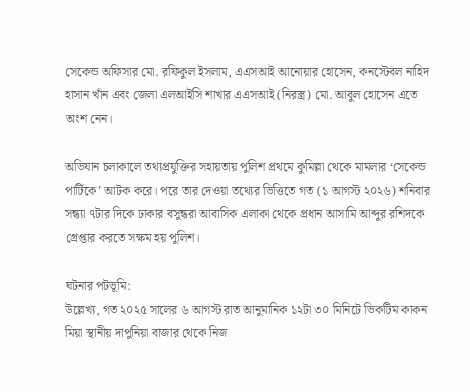সেকেন্ড অফিসার মো. রফিকুল ইসলাম, এএসআই আনোয়ার হোসেন, কনস্টেবল নাহিদ হাসান খাঁন এবং জেলা এলআইসি শাখার এএসআই (নিরস্ত্র) মো. আবুল হোসেন এতে অংশ নেন।

অভিযান চলাকালে তথ্যপ্রযুক্তির সহায়তায় পুলিশ প্রথমে কুমিল্লা থেকে মামলার ‘সেকেন্ড পার্টিকে’ আটক করে। পরে তার দেওয়া তথ্যের ভিত্তিতে গত (১ আগস্ট ২০২৬) শনিবার সন্ধ্যা ৭টার দিকে ঢাকার বসুন্ধরা আবাসিক এলাকা থেকে প্রধান আসামি আব্দুর রশিদকে গ্রেপ্তার করতে সক্ষম হয় পুলিশ।

ঘটনার পটভূমি:
উল্লেখ্য, গত ২০২৫ সালের ৬ আগস্ট রাত আনুমানিক ১২টা ৩০ মিনিটে ভিকটিম কাকন মিয়া স্থানীয় দাপুনিয়া বাজার থেকে নিজ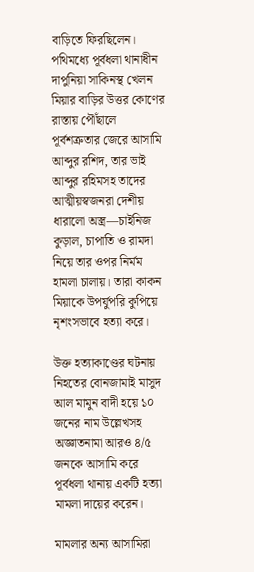বাড়িতে ফিরছিলেন। পথিমধ্যে পূর্বধলা থানাধীন দাপুনিয়া সাকিনস্থ খেলন মিয়ার বাড়ির উত্তর কোণের রাস্তায় পৌঁছালে পূর্বশত্রুতার জেরে আসামি আব্দুর রশিদ, তার ভাই আব্দুর রহিমসহ তাদের আত্মীয়স্বজনরা দেশীয় ধারালো অস্ত্র—চাইনিজ কুড়াল, চাপাতি ও রামদা নিয়ে তার ওপর নির্মম হামলা চালায়। তারা কাকন মিয়াকে উপর্যুপরি কুপিয়ে নৃশংসভাবে হত্যা করে।

উক্ত হত্যাকাণ্ডের ঘটনায় নিহতের বোনজামাই মাসুদ আল মামুন বাদী হয়ে ১০ জনের নাম উল্লেখসহ অজ্ঞাতনামা আরও ৪/৫ জনকে আসামি করে পূর্বধলা থানায় একটি হত্যা মামলা দায়ের করেন।

মামলার অন্য আসামিরা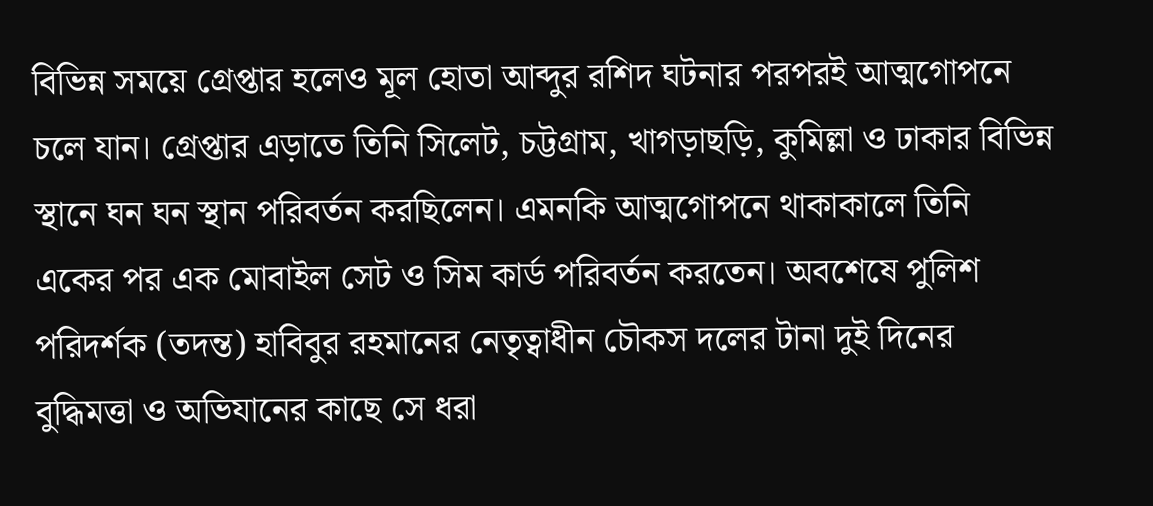বিভিন্ন সময়ে গ্রেপ্তার হলেও মূল হোতা আব্দুর রশিদ ঘটনার পরপরই আত্মগোপনে চলে যান। গ্রেপ্তার এড়াতে তিনি সিলেট, চট্টগ্রাম, খাগড়াছড়ি, কুমিল্লা ও ঢাকার বিভিন্ন স্থানে ঘন ঘন স্থান পরিবর্তন করছিলেন। এমনকি আত্মগোপনে থাকাকালে তিনি একের পর এক মোবাইল সেট ও সিম কার্ড পরিবর্তন করতেন। অবশেষে পুলিশ পরিদর্শক (তদন্ত) হাবিবুর রহমানের নেতৃত্বাধীন চৌকস দলের টানা দুই দিনের বুদ্ধিমত্তা ও অভিযানের কাছে সে ধরা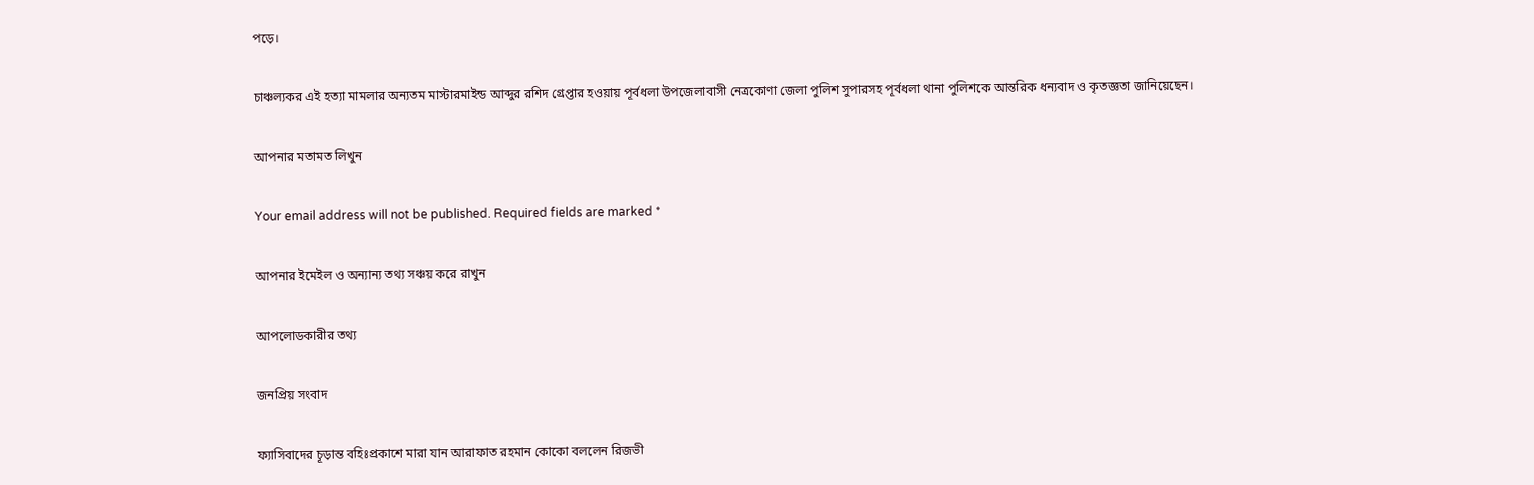পড়ে।

চাঞ্চল্যকর এই হত্যা মামলার অন্যতম মাস্টারমাইন্ড আব্দুর রশিদ গ্রেপ্তার হওয়ায় পূর্বধলা উপজেলাবাসী নেত্রকোণা জেলা পুলিশ সুপারসহ পূর্বধলা থানা পুলিশকে আন্তরিক ধন্যবাদ ও কৃতজ্ঞতা জানিয়েছেন।

আপনার মতামত লিখুন

Your email address will not be published. Required fields are marked *

আপনার ইমেইল ও অন্যান্য তথ্য সঞ্চয় করে রাখুন

আপলোডকারীর তথ্য

জনপ্রিয় সংবাদ

ফ্যাসিবাদের চূড়ান্ত বহিঃপ্রকাশে মারা যান আরাফাত রহমান কোকো বললেন রিজভী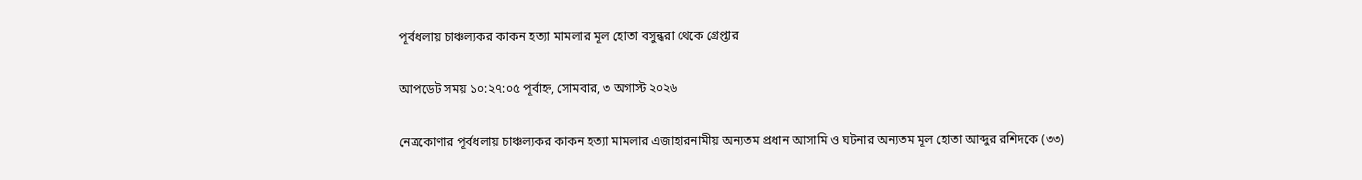পূর্বধলায় চাঞ্চল্যকর কাকন হত্যা মামলার মূল হোতা বসুন্ধরা থেকে গ্রেপ্তার

আপডেট সময় ১০:২৭:০৫ পূর্বাহ্ন, সোমবার, ৩ অগাস্ট ২০২৬

নেত্রকোণার পূর্বধলায় চাঞ্চল্যকর কাকন হত্যা মামলার এজাহারনামীয় অন্যতম প্রধান আসামি ও ঘটনার অন্যতম মূল হোতা আব্দুর রশিদকে (৩৩)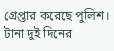গ্রেপ্তার করেছে পুলিশ। টানা দুই দিনের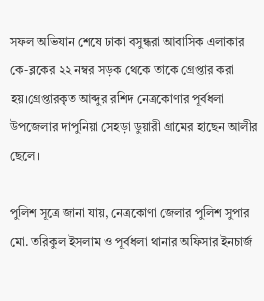সফল অভিযান শেষে ঢাকা বসুন্ধরা আবাসিক এলাকার কে-ব্লকের ২২ নম্বর সড়ক থেকে তাকে গ্রেপ্তার করা হয়।গ্রেপ্তারকৃত আব্দুর রশিদ নেত্রকোণার পূর্বধলা উপজেলার দাপুনিয়া সেহড়া ডুয়ারী গ্রামের হাছেন আলীর ছেলে।

পুলিশ সূত্রে জানা যায়, নেত্রকোণা জেলার পুলিশ সুপার মো. তরিকুল ইসলাম ও পূর্বধলা থানার অফিসার ইনচার্জ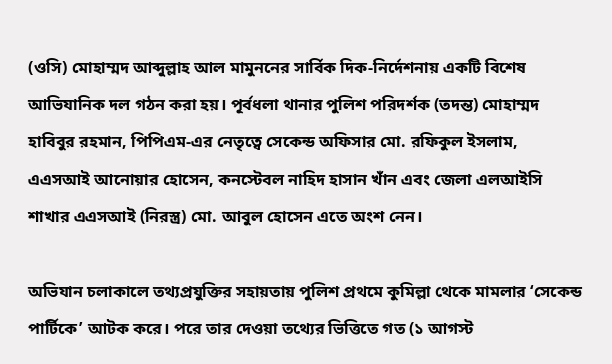(ওসি) মোহাম্মদ আব্দুল্লাহ আল মামুননের সার্বিক দিক-নির্দেশনায় একটি বিশেষ আভিযানিক দল গঠন করা হয়। পূর্বধলা থানার পুলিশ পরিদর্শক (তদন্ত) মোহাম্মদ হাবিবুর রহমান, পিপিএম-এর নেতৃত্বে সেকেন্ড অফিসার মো. রফিকুল ইসলাম, এএসআই আনোয়ার হোসেন, কনস্টেবল নাহিদ হাসান খাঁন এবং জেলা এলআইসি শাখার এএসআই (নিরস্ত্র) মো. আবুল হোসেন এতে অংশ নেন।

অভিযান চলাকালে তথ্যপ্রযুক্তির সহায়তায় পুলিশ প্রথমে কুমিল্লা থেকে মামলার ‘সেকেন্ড পার্টিকে’ আটক করে। পরে তার দেওয়া তথ্যের ভিত্তিতে গত (১ আগস্ট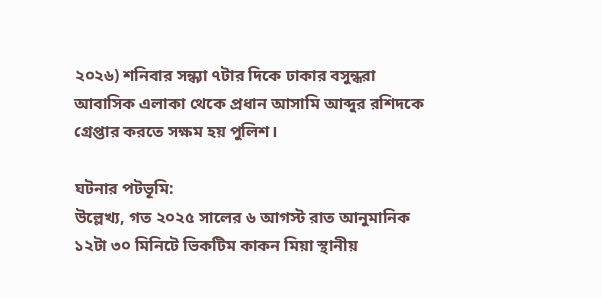২০২৬) শনিবার সন্ধ্যা ৭টার দিকে ঢাকার বসুন্ধরা আবাসিক এলাকা থেকে প্রধান আসামি আব্দুর রশিদকে গ্রেপ্তার করতে সক্ষম হয় পুলিশ।

ঘটনার পটভূমি:
উল্লেখ্য, গত ২০২৫ সালের ৬ আগস্ট রাত আনুমানিক ১২টা ৩০ মিনিটে ভিকটিম কাকন মিয়া স্থানীয়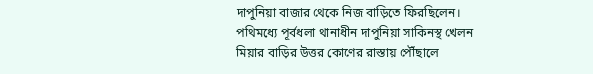দাপুনিয়া বাজার থেকে নিজ বাড়িতে ফিরছিলেন। পথিমধ্যে পূর্বধলা থানাধীন দাপুনিয়া সাকিনস্থ খেলন মিয়ার বাড়ির উত্তর কোণের রাস্তায় পৌঁছালে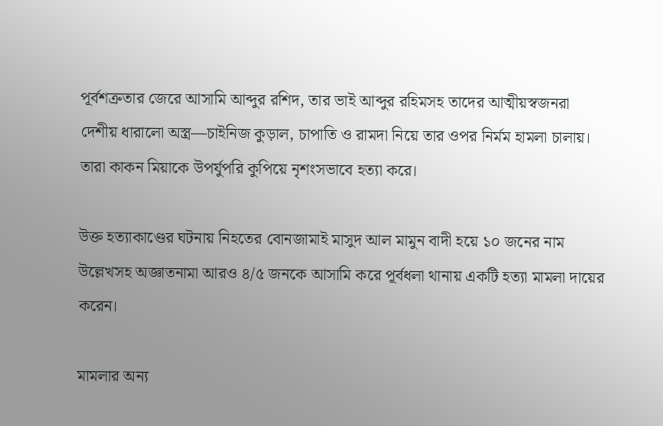পূর্বশত্রুতার জেরে আসামি আব্দুর রশিদ, তার ভাই আব্দুর রহিমসহ তাদের আত্মীয়স্বজনরা দেশীয় ধারালো অস্ত্র—চাইনিজ কুড়াল, চাপাতি ও রামদা নিয়ে তার ওপর নির্মম হামলা চালায়। তারা কাকন মিয়াকে উপর্যুপরি কুপিয়ে নৃশংসভাবে হত্যা করে।

উক্ত হত্যাকাণ্ডের ঘটনায় নিহতের বোনজামাই মাসুদ আল মামুন বাদী হয়ে ১০ জনের নাম উল্লেখসহ অজ্ঞাতনামা আরও ৪/৫ জনকে আসামি করে পূর্বধলা থানায় একটি হত্যা মামলা দায়ের করেন।

মামলার অন্য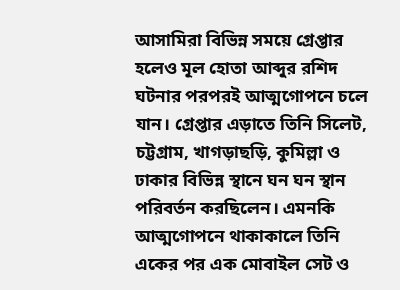আসামিরা বিভিন্ন সময়ে গ্রেপ্তার হলেও মূল হোতা আব্দুর রশিদ ঘটনার পরপরই আত্মগোপনে চলে যান। গ্রেপ্তার এড়াতে তিনি সিলেট, চট্টগ্রাম, খাগড়াছড়ি, কুমিল্লা ও ঢাকার বিভিন্ন স্থানে ঘন ঘন স্থান পরিবর্তন করছিলেন। এমনকি আত্মগোপনে থাকাকালে তিনি একের পর এক মোবাইল সেট ও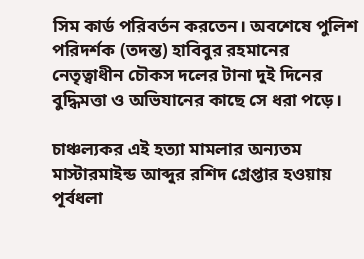সিম কার্ড পরিবর্তন করতেন। অবশেষে পুলিশ পরিদর্শক (তদন্ত) হাবিবুর রহমানের নেতৃত্বাধীন চৌকস দলের টানা দুই দিনের বুদ্ধিমত্তা ও অভিযানের কাছে সে ধরা পড়ে।

চাঞ্চল্যকর এই হত্যা মামলার অন্যতম মাস্টারমাইন্ড আব্দুর রশিদ গ্রেপ্তার হওয়ায় পূর্বধলা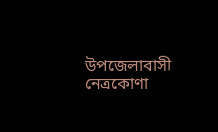উপজেলাবাসী নেত্রকোণা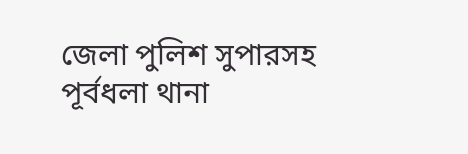জেলা পুলিশ সুপারসহ পূর্বধলা থানা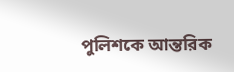পুলিশকে আন্তরিক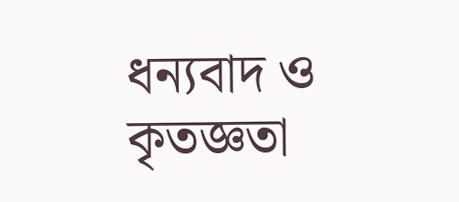ধন্যবাদ ও কৃতজ্ঞতা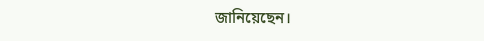জানিয়েছেন।